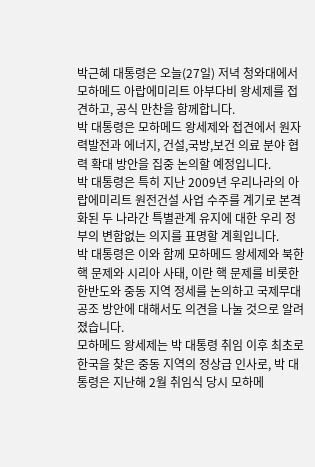박근혜 대통령은 오늘(27일) 저녁 청와대에서 모하메드 아랍에미리트 아부다비 왕세제를 접견하고, 공식 만찬을 함께합니다.
박 대통령은 모하메드 왕세제와 접견에서 원자력발전과 에너지, 건설,국방,보건 의료 분야 협력 확대 방안을 집중 논의할 예정입니다.
박 대통령은 특히 지난 2009년 우리나라의 아랍에미리트 원전건설 사업 수주를 계기로 본격화된 두 나라간 특별관계 유지에 대한 우리 정부의 변함없는 의지를 표명할 계획입니다.
박 대통령은 이와 함께 모하메드 왕세제와 북한 핵 문제와 시리아 사태, 이란 핵 문제를 비롯한 한반도와 중동 지역 정세를 논의하고 국제무대 공조 방안에 대해서도 의견을 나눌 것으로 알려졌습니다.
모하메드 왕세제는 박 대통령 취임 이후 최초로 한국을 찾은 중동 지역의 정상급 인사로, 박 대통령은 지난해 2월 취임식 당시 모하메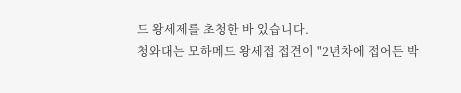드 왕세제를 초청한 바 있습니다.
청와대는 모하메드 왕세접 접견이 "2년차에 접어든 박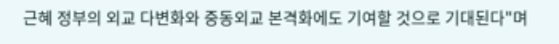근혜 정부의 외교 다변화와 중동외교 본격화에도 기여할 것으로 기대된다"며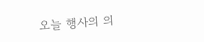오늘 행사의 의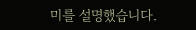미를 설명했습니다.